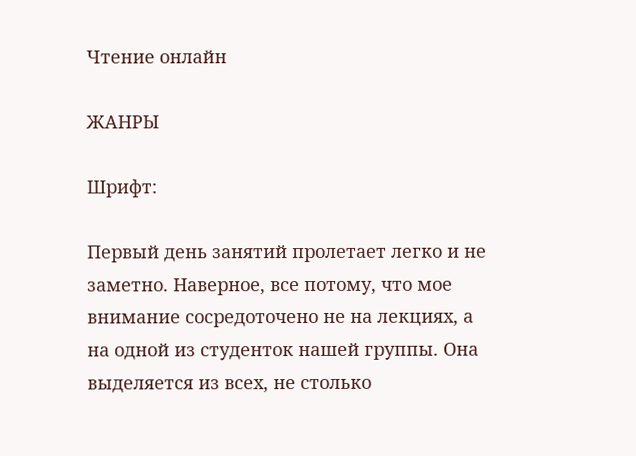Чтение онлайн

ЖАНРЫ

Шрифт:

Первый день занятий пролетает легко и не заметно. Наверное, все потому, что мое внимание сосредоточено не на лекциях, а на одной из студенток нашей группы. Она выделяется из всех, не столько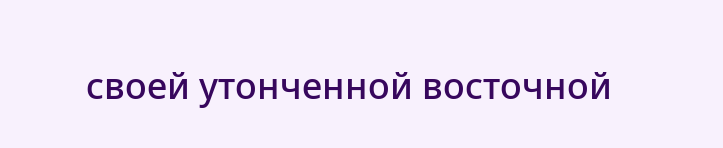своей утонченной восточной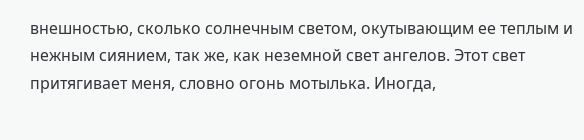внешностью, сколько солнечным светом, окутывающим ее теплым и нежным сиянием, так же, как неземной свет ангелов. Этот свет притягивает меня, словно огонь мотылька. Иногда,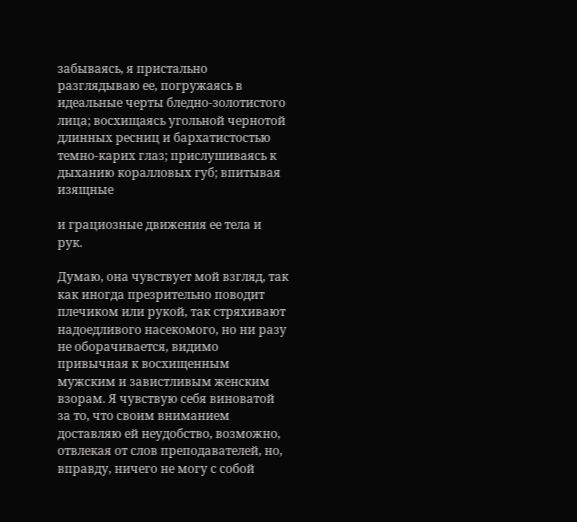забываясь, я пристально разглядываю ее, погружаясь в идеальные черты бледно-золотистого лица; восхищаясь угольной чернотой длинных ресниц и бархатистостью темно-карих глаз; прислушиваясь к дыханию коралловых губ; впитывая изящные

и грациозные движения ее тела и рук.

Думаю, она чувствует мой взгляд, так как иногда презрительно поводит плечиком или рукой, так стряхивают надоедливого насекомого, но ни разу не оборачивается, видимо привычная к восхищенным мужским и завистливым женским взорам. Я чувствую себя виноватой за то, что своим вниманием доставляю ей неудобство, возможно, отвлекая от слов преподавателей, но, вправду, ничего не могу с собой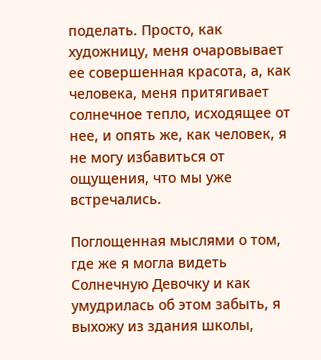поделать. Просто, как художницу, меня очаровывает ее совершенная красота, а, как человека, меня притягивает солнечное тепло, исходящее от нее, и опять же, как человек, я не могу избавиться от ощущения, что мы уже встречались.

Поглощенная мыслями о том, где же я могла видеть Солнечную Девочку и как умудрилась об этом забыть, я выхожу из здания школы,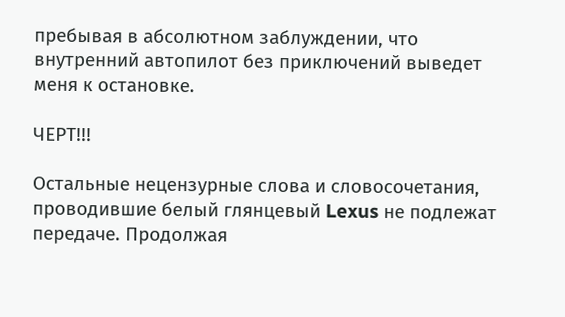пребывая в абсолютном заблуждении, что внутренний автопилот без приключений выведет меня к остановке.

ЧЕРТ!!!

Остальные нецензурные слова и словосочетания, проводившие белый глянцевый Lexus не подлежат передаче. Продолжая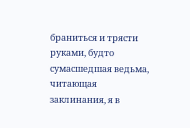браниться и трясти руками, будто сумасшедшая ведьма, читающая заклинания, я в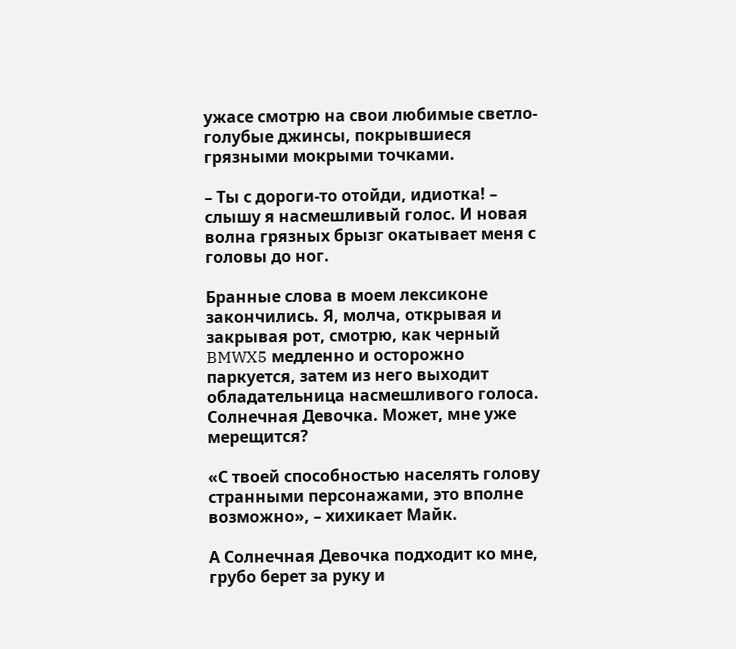ужасе смотрю на свои любимые светло-голубые джинсы, покрывшиеся грязными мокрыми точками.

– Ты с дороги-то отойди, идиотка! – слышу я насмешливый голос. И новая волна грязных брызг окатывает меня с головы до ног.

Бранные слова в моем лексиконе закончились. Я, молча, открывая и закрывая рот, смотрю, как черный BMWX5 медленно и осторожно паркуется, затем из него выходит обладательница насмешливого голоса. Солнечная Девочка. Может, мне уже мерещится?

«С твоей способностью населять голову странными персонажами, это вполне возможно», – хихикает Майк.

А Солнечная Девочка подходит ко мне, грубо берет за руку и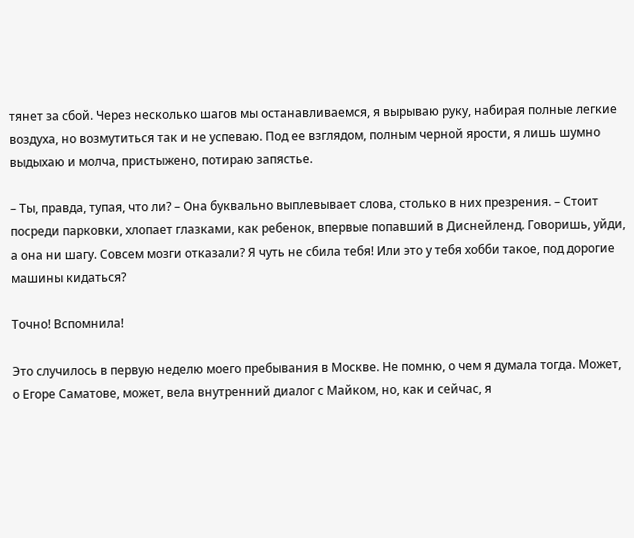тянет за сбой. Через несколько шагов мы останавливаемся, я вырываю руку, набирая полные легкие воздуха, но возмутиться так и не успеваю. Под ее взглядом, полным черной ярости, я лишь шумно выдыхаю и молча, пристыжено, потираю запястье.

– Ты, правда, тупая, что ли? – Она буквально выплевывает слова, столько в них презрения. – Стоит посреди парковки, хлопает глазками, как ребенок, впервые попавший в Диснейленд. Говоришь, уйди, а она ни шагу. Совсем мозги отказали? Я чуть не сбила тебя! Или это у тебя хобби такое, под дорогие машины кидаться?

Точно! Вспомнила!

Это случилось в первую неделю моего пребывания в Москве. Не помню, о чем я думала тогда. Может, о Егоре Саматове, может, вела внутренний диалог с Майком, но, как и сейчас, я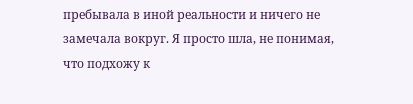пребывала в иной реальности и ничего не замечала вокруг. Я просто шла, не понимая, что подхожу к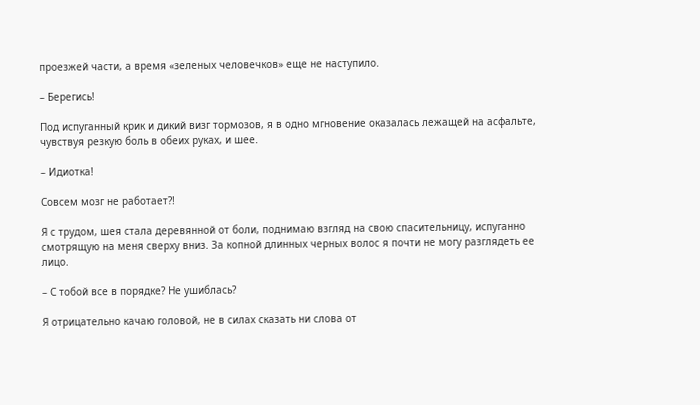проезжей части, а время «зеленых человечков» еще не наступило.

– Берегись!

Под испуганный крик и дикий визг тормозов, я в одно мгновение оказалась лежащей на асфальте, чувствуя резкую боль в обеих руках, и шее.

– Идиотка!

Совсем мозг не работает?!

Я с трудом, шея стала деревянной от боли, поднимаю взгляд на свою спасительницу, испуганно смотрящую на меня сверху вниз. За копной длинных черных волос я почти не могу разглядеть ее лицо.

– С тобой все в порядке? Не ушиблась?

Я отрицательно качаю головой, не в силах сказать ни слова от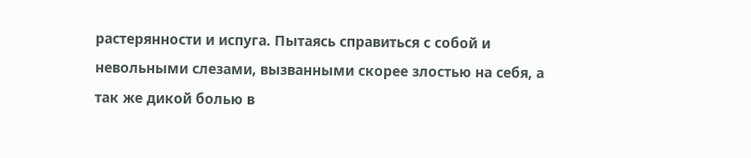растерянности и испуга. Пытаясь справиться с собой и невольными слезами, вызванными скорее злостью на себя, а так же дикой болью в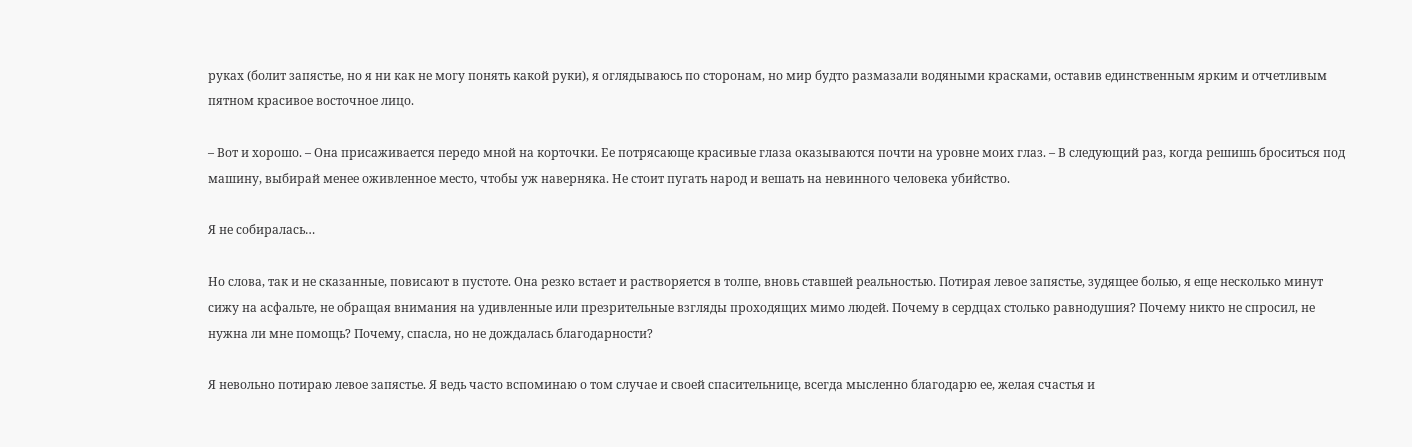руках (болит запястье, но я ни как не могу понять какой руки), я оглядываюсь по сторонам, но мир будто размазали водяными красками, оставив единственным ярким и отчетливым пятном красивое восточное лицо.

– Вот и хорошо. – Она присаживается передо мной на корточки. Ее потрясающе красивые глаза оказываются почти на уровне моих глаз. – В следующий раз, когда решишь броситься под машину, выбирай менее оживленное место, чтобы уж наверняка. Не стоит пугать народ и вешать на невинного человека убийство.

Я не собиралась…

Но слова, так и не сказанные, повисают в пустоте. Она резко встает и растворяется в толпе, вновь ставшей реальностью. Потирая левое запястье, зудящее болью, я еще несколько минут сижу на асфальте, не обращая внимания на удивленные или презрительные взгляды проходящих мимо людей. Почему в сердцах столько равнодушия? Почему никто не спросил, не нужна ли мне помощь? Почему, спасла, но не дождалась благодарности?

Я невольно потираю левое запястье. Я ведь часто вспоминаю о том случае и своей спасительнице, всегда мысленно благодарю ее, желая счастья и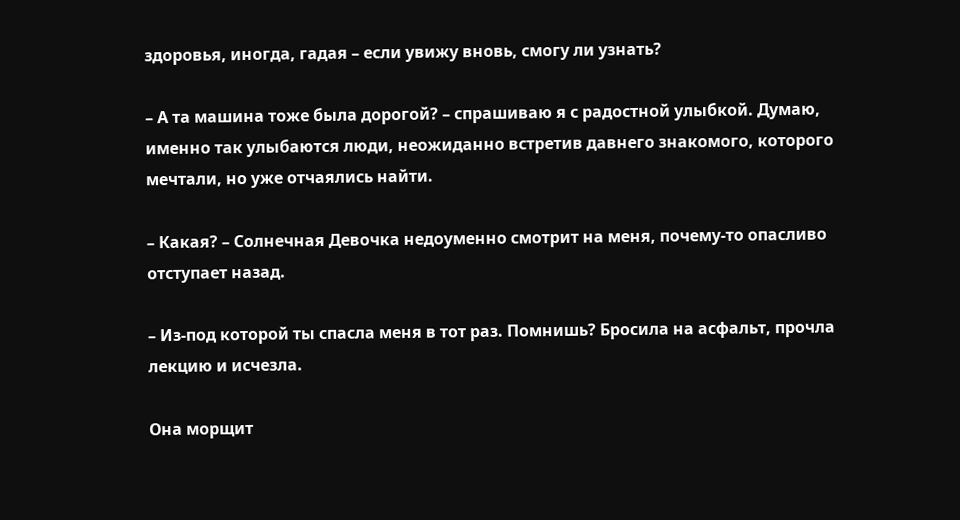здоровья, иногда, гадая – если увижу вновь, смогу ли узнать?

– А та машина тоже была дорогой? – спрашиваю я с радостной улыбкой. Думаю, именно так улыбаются люди, неожиданно встретив давнего знакомого, которого мечтали, но уже отчаялись найти.

– Какая? – Солнечная Девочка недоуменно смотрит на меня, почему-то опасливо отступает назад.

– Из-под которой ты спасла меня в тот раз. Помнишь? Бросила на асфальт, прочла лекцию и исчезла.

Она морщит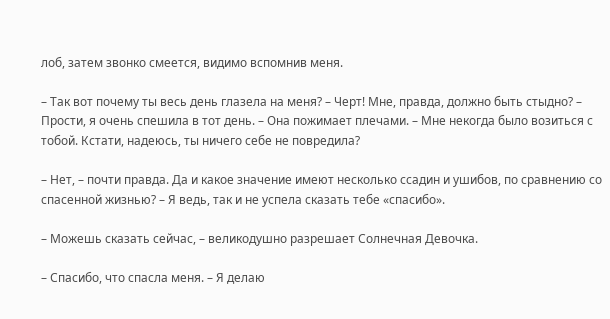лоб, затем звонко смеется, видимо вспомнив меня.

– Так вот почему ты весь день глазела на меня? – Черт! Мне, правда, должно быть стыдно? – Прости, я очень спешила в тот день. – Она пожимает плечами. – Мне некогда было возиться с тобой. Кстати, надеюсь, ты ничего себе не повредила?

– Нет, – почти правда. Да и какое значение имеют несколько ссадин и ушибов, по сравнению со спасенной жизнью? – Я ведь, так и не успела сказать тебе «спасибо».

– Можешь сказать сейчас, – великодушно разрешает Солнечная Девочка.

– Спасибо, что спасла меня. – Я делаю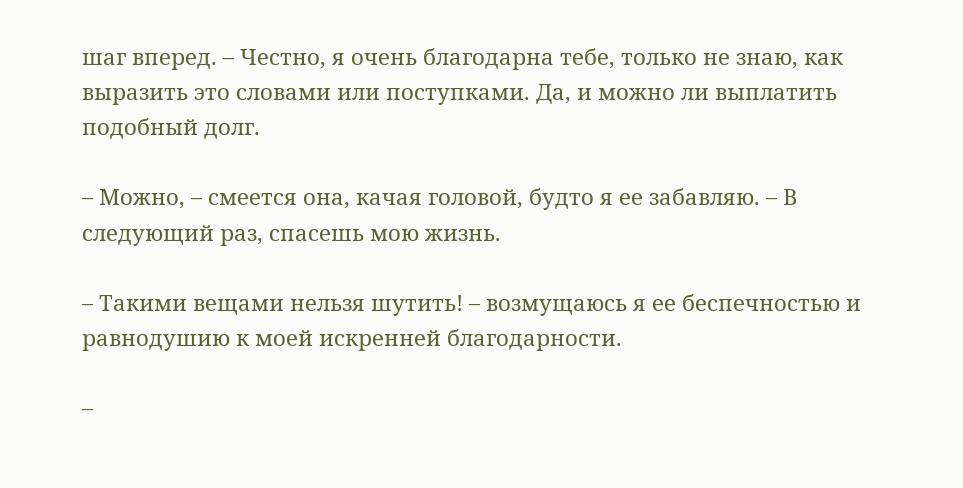шаг вперед. – Честно, я очень благодарна тебе, только не знаю, как выразить это словами или поступками. Да, и можно ли выплатить подобный долг.

– Можно, – смеется она, качая головой, будто я ее забавляю. – В следующий раз, спасешь мою жизнь.

– Такими вещами нельзя шутить! – возмущаюсь я ее беспечностью и равнодушию к моей искренней благодарности.

–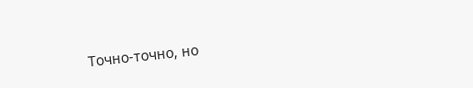Точно-точно, но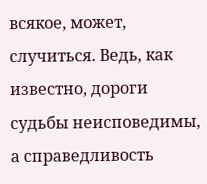всякое, может, случиться. Ведь, как известно, дороги судьбы неисповедимы, а справедливость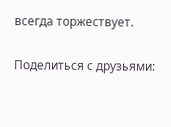всегда торжествует.

Поделиться с друзьями: